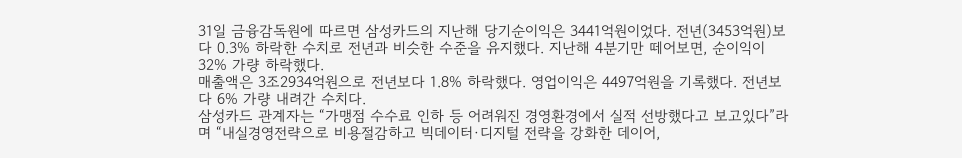31일 금융감독원에 따르면 삼성카드의 지난해 당기순이익은 3441억원이었다. 전년(3453억원)보다 0.3% 하락한 수치로 전년과 비슷한 수준을 유지했다. 지난해 4분기만 떼어보면, 순이익이 32% 가량 하락했다.
매출액은 3조2934억원으로 전년보다 1.8% 하락했다. 영업이익은 4497억원을 기록했다. 전년보다 6% 가량 내려간 수치다.
삼성카드 관계자는 “가맹점 수수료 인하 등 어려워진 경영환경에서 실적 선방했다고 보고있다”라며 “내실경영전략으로 비용절감하고 빅데이터·디지털 전략을 강화한 데이어,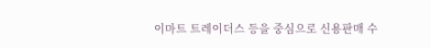이마트 트레이더스 등을 중심으로 신용판매 수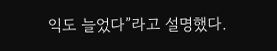익도 늘었다”라고 설명했다.